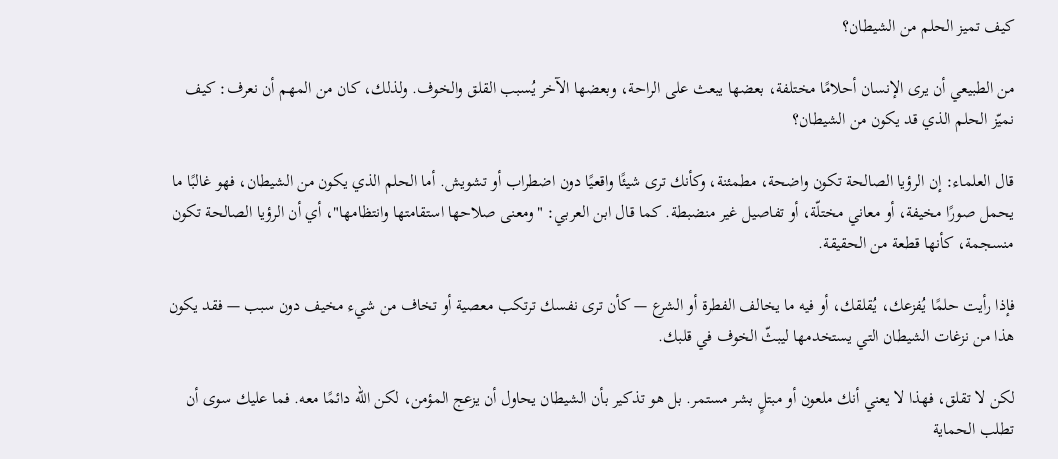كيف تميز الحلم من الشيطان؟

من الطبيعي أن يرى الإنسان أحلامًا مختلفة، بعضها يبعث على الراحة، وبعضها الآخر يُسبب القلق والخوف. ولذلك، كان من المهم أن نعرف: كيف نميّز الحلم الذي قد يكون من الشيطان؟

قال العلماء: إن الرؤيا الصالحة تكون واضحة، مطمئنة، وكأنك ترى شيئًا واقعيًا دون اضطراب أو تشويش. أما الحلم الذي يكون من الشيطان، فهو غالبًا ما يحمل صورًا مخيفة، أو معاني مختلّة، أو تفاصيل غير منضبطة. كما قال ابن العربي: "ومعنى صلاحها استقامتها وانتظامها"، أي أن الرؤيا الصالحة تكون منسجمة، كأنها قطعة من الحقيقة.

فإذا رأيت حلمًا يُفزعك، يُقلقك، أو فيه ما يخالف الفطرة أو الشرع — كأن ترى نفسك ترتكب معصية أو تخاف من شيء مخيف دون سبب — فقد يكون هذا من نزغات الشيطان التي يستخدمها ليبثّ الخوف في قلبك.

لكن لا تقلق، فهذا لا يعني أنك ملعون أو مبتلٍ بشر مستمر. بل هو تذكير بأن الشيطان يحاول أن يزعج المؤمن، لكن الله دائمًا معه. فما عليك سوى أن تطلب الحماية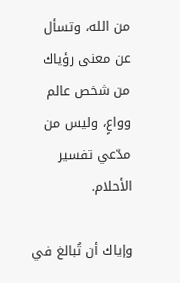من الله، وتسأل عن معنى رؤياك من شخص عالم وواعٍ، وليس من مدّعي تفسير الأحلام.

وإياك أن تُبالغ في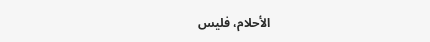الأحلام، فليس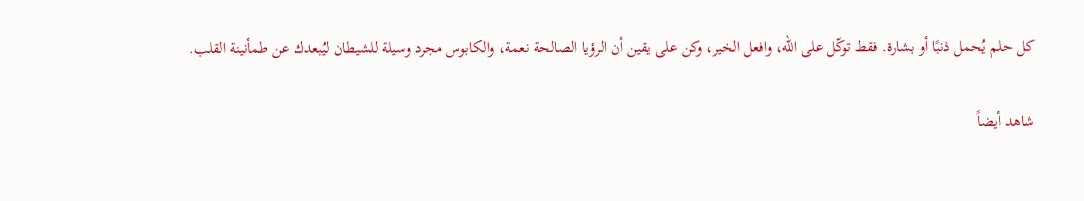كل حلم يُحمل ذنبًا أو بشارة. فقط توكّل على الله، وافعل الخير، وكن على يقين أن الرؤيا الصالحة نعمة، والكابوس مجرد وسيلة للشيطان ليُبعدك عن طمأنينة القلب.

شاهد أيضاً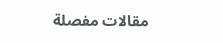مقالات مفصلة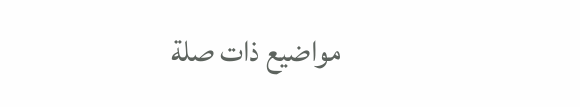مواضيع ذات صلة